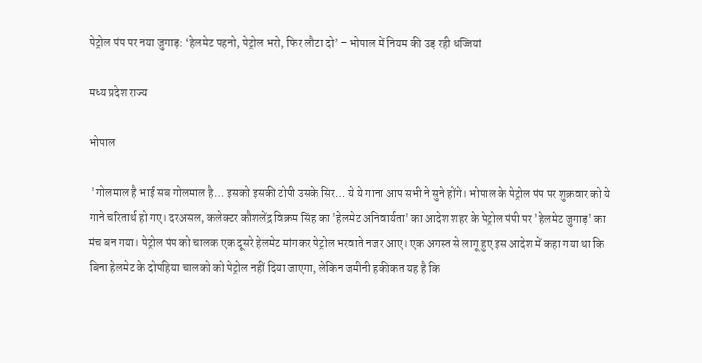पेट्रोल पंप पर नया जुगाड़: ‘हेलमेट पहनो, पेट्रोल भरो, फिर लौटा दो’ – भोपाल में नियम की उड़ रही धज्जियां

मध्य प्रदेश राज्य

भोपाल

 'गोलमाल है भाई सब गोलमाल है… इसको इसकी टोपी उसके सिर… ये ये गाना आप सभी ने सुने होंगे। भोपाल के पेट्रोल पंप पर शुक्रवार को ये गाने चरितार्थ हो गए। दरअसल, कलेक्टर कौशलेंद्र विक्रम सिंह का 'हेलमेट अनिवार्यता' का आदेश शहर के पेट्रोल पंपी पर 'हेलमेट जुगाड़' का मंच बन गया। पेट्रोल पंप को चालक एक दूसरे हेलमेट मांगकर पेट्रोल भरवाते नजर आए। एक अगस्त से लागू हुए इस आदेश में कहा गया था कि बिना हेलमेट के दोपहिया चालको को पेट्रोल नहीं दिया जाएगा, लेकिन जमीनी हकीकत यह है कि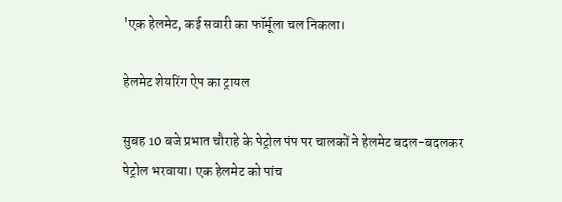'एक हेलमेट, कई सवारी का फॉर्मूला चल निकला।

हेलमेट शेयरिंग ऐप का ट्रायल

सुबह 10 बजे प्रभात चौराहे के पेट्रोल पंप पर चालकों ने हेलमेट बदल-बदलकर पेट्रोल भरवाया। एक हेलमेट को पांच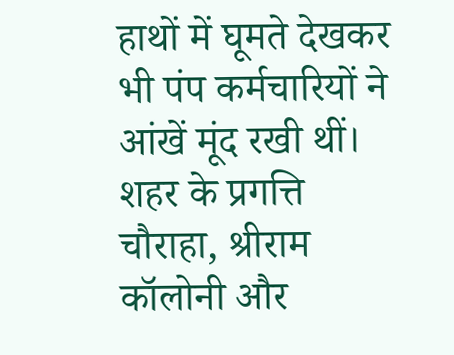हाथों में घूमते देखकर भी पंप कर्मचारियों ने आंखें मूंद रखी थीं। शहर के प्रगत्ति चौराहा, श्रीराम कॉलोनी और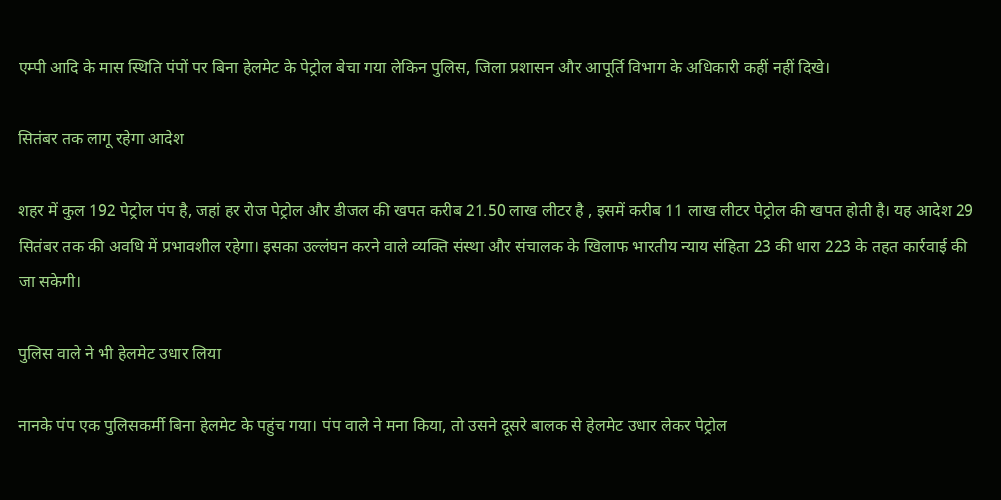एम्पी आदि के मास स्थिति पंपों पर बिना हेलमेट के पेट्रोल बेचा गया लेकिन पुलिस, जिला प्रशासन और आपूर्ति विभाग के अधिकारी कहीं नहीं दिखे।

सितंबर तक लागू रहेगा आदेश

शहर में कुल 192 पेट्रोल पंप है, जहां हर रोज पेट्रोल और डीजल की खपत करीब 21.50 लाख लीटर है , इसमें करीब 11 लाख लीटर पेट्रोल की खपत होती है। यह आदेश 29 सितंबर तक की अवधि में प्रभावशील रहेगा। इसका उल्लंघन करने वाले व्यक्ति संस्था और संचालक के खिलाफ भारतीय न्याय संहिता 23 की धारा 223 के तहत कार्रवाई की जा सकेगी।

पुलिस वाले ने भी हेलमेट उधार लिया

नानके पंप एक पुलिसकर्मी बिना हेलमेट के पहुंच गया। पंप वाले ने मना किया, तो उसने दूसरे बालक से हेलमेट उधार लेकर पेट्रोल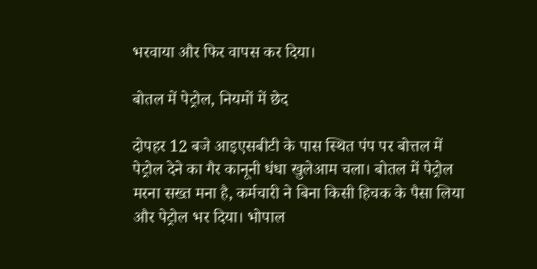भरवाया और फिर वापस कर दिया।

बोतल में पेट्रोल, नियमों में छेद

दोपहर 12 बजे आइएसबीटी के पास स्थित पंप पर बोत्तल में पेट्रोल देने का गैर कानूनी धंधा खुलेआम चला। बोतल में पेट्रोल मरना सख्त मना है, कर्मचारी ने बिना किसी हिचक के पैसा लिया और पेट्रोल भर दिया। भोपाल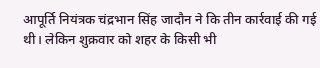आपूर्ति नियंत्रक चंद्रभान सिंह जादौन ने कि तीन कार्रवाई की गई थी। लेकिन शुक्रवार को शहर के किसी भी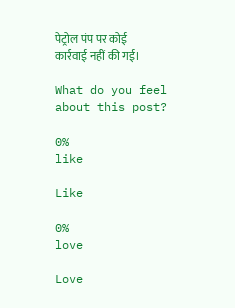पेट्रोल पंप पर कोई कार्रवाई नहीं की गई।

What do you feel about this post?

0%
like

Like

0%
love

Love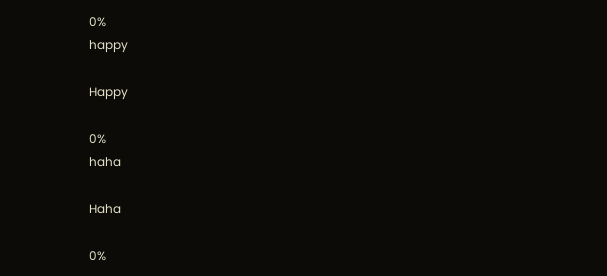0%
happy

Happy

0%
haha

Haha

0%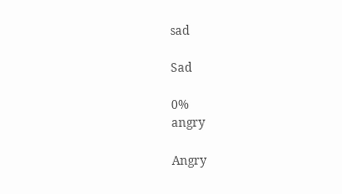sad

Sad

0%
angry

Angry